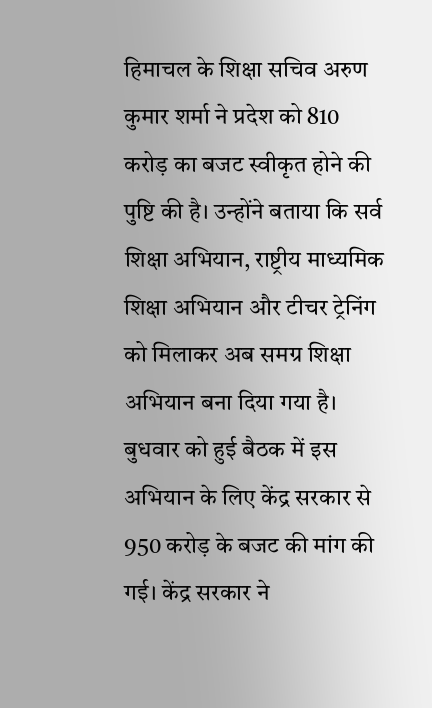हिमाचल के शिक्षा सचिव अरुण कुमार शर्मा ने प्रदेश को 810 करोड़ का बजट स्वीकृत होने की पुष्टि की है। उन्होंने बताया कि सर्व शिक्षा अभियान, राष्ट्रीय माध्यमिक शिक्षा अभियान और टीचर ट्रेनिंग को मिलाकर अब समग्र शिक्षा अभियान बना दिया गया है।
बुधवार को हुई बैठक में इस अभियान के लिए केंद्र सरकार से 950 करोड़ के बजट की मांग की गई। केंद्र सरकार ने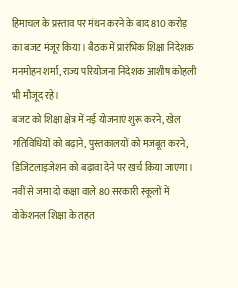हिमाचल के प्रस्ताव पर मंथन करने के बाद 810 करोड़ का बजट मंजूर किया। बैठक में प्रारंभिक शिक्षा निदेशक मनमोहन शर्मा, राज्य परियोजना निदेशक आशीष कोहली भी मौजूद रहे।
बजट को शिक्षा क्षेत्र में नई योजनाएं शुरू करने, खेल गतिविधियों को बढ़ाने, पुस्तकालयों को मजबूत करने, डिजिटलाइजेशन को बढ़ावा देने पर खर्च किया जाएगा। नवीं से जमा दो कक्षा वाले 80 सरकारी स्कूलों में वोकेशनल शिक्षा के तहत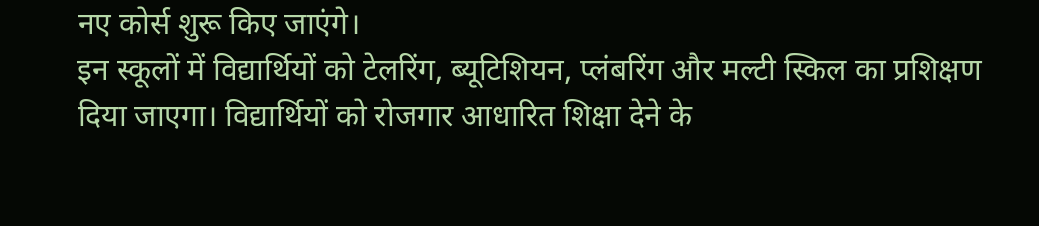नए कोर्स शुरू किए जाएंगे।
इन स्कूलों में विद्यार्थियों को टेलरिंग, ब्यूटिशियन, प्लंबरिंग और मल्टी स्किल का प्रशिक्षण दिया जाएगा। विद्यार्थियों को रोजगार आधारित शिक्षा देने के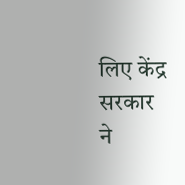लिए केंद्र सरकार ने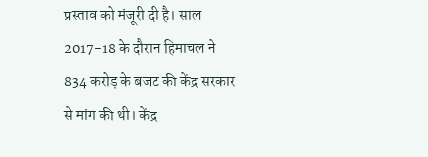प्रस्ताव को मंजूरी दी है। साल 2017-18 के दौरान हिमाचल ने 834 करोड़ के बजट की केंद्र सरकार से मांग की थी। केंद्र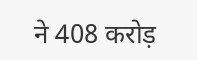ने 408 करोड़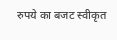रुपये का बजट स्वीकृत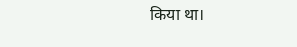किया था।